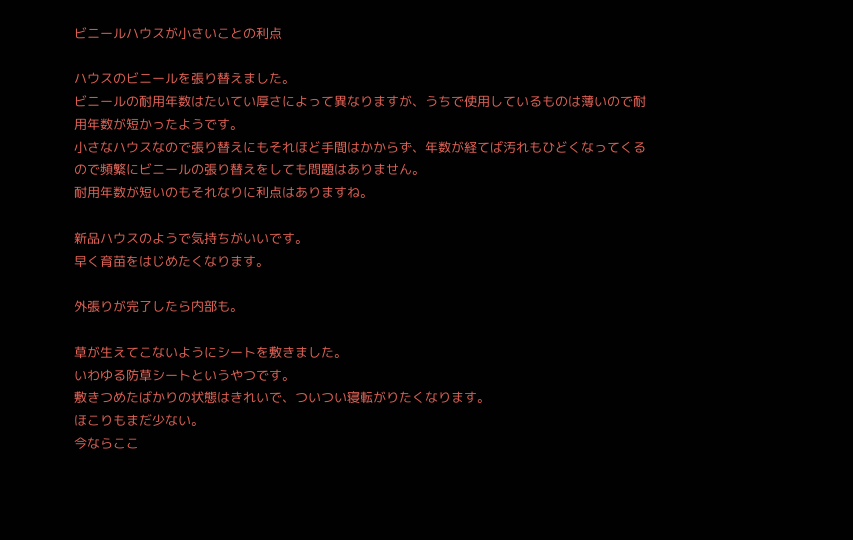ビニールハウスが小さいことの利点

ハウスのビニールを張り替えました。
ビニールの耐用年数はたいてい厚さによって異なりますが、うちで使用しているものは薄いので耐用年数が短かったようです。
小さなハウスなので張り替えにもそれほど手間はかからず、年数が経てば汚れもひどくなってくるので頻繁にビニールの張り替えをしても問題はありません。
耐用年数が短いのもそれなりに利点はありますね。

新品ハウスのようで気持ちがいいです。
早く育苗をはじめたくなります。

外張りが完了したら内部も。

草が生えてこないようにシートを敷きました。
いわゆる防草シートというやつです。
敷きつめたばかりの状態はきれいで、ついつい寝転がりたくなります。
ほこりもまだ少ない。
今ならここ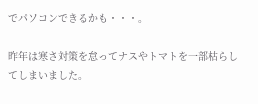でパソコンできるかも・・・。

昨年は寒さ対策を怠ってナスやトマトを一部枯らしてしまいました。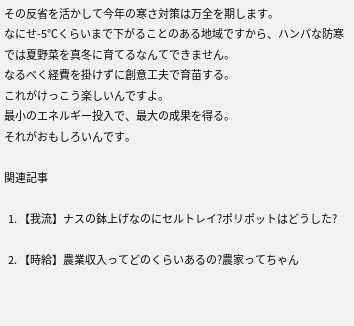その反省を活かして今年の寒さ対策は万全を期します。
なにせ-5℃くらいまで下がることのある地域ですから、ハンパな防寒では夏野菜を真冬に育てるなんてできません。
なるべく経費を掛けずに創意工夫で育苗する。
これがけっこう楽しいんですよ。
最小のエネルギー投入で、最大の成果を得る。
それがおもしろいんです。

関連記事

  1. 【我流】ナスの鉢上げなのにセルトレイ?ポリポットはどうした?

  2. 【時給】農業収入ってどのくらいあるの?農家ってちゃん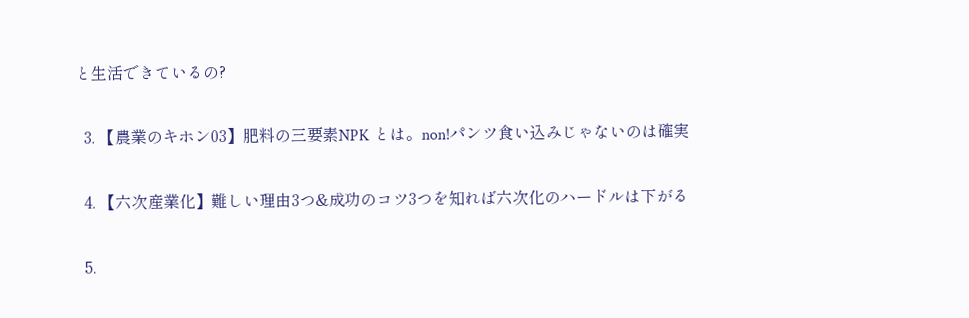と生活できているの?

  3. 【農業のキホン03】肥料の三要素NPK とは。non!パンツ食い込みじゃないのは確実

  4. 【六次産業化】難しい理由3つ&成功のコツ3つを知れば六次化のハードルは下がる

  5.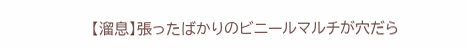【溜息】張ったばかりのビニールマルチが穴だら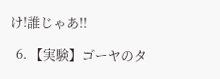け!誰じゃあ!!

  6. 【実験】ゴーヤのタ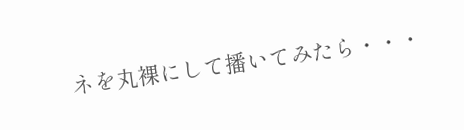ネを丸裸にして播いてみたら・・・